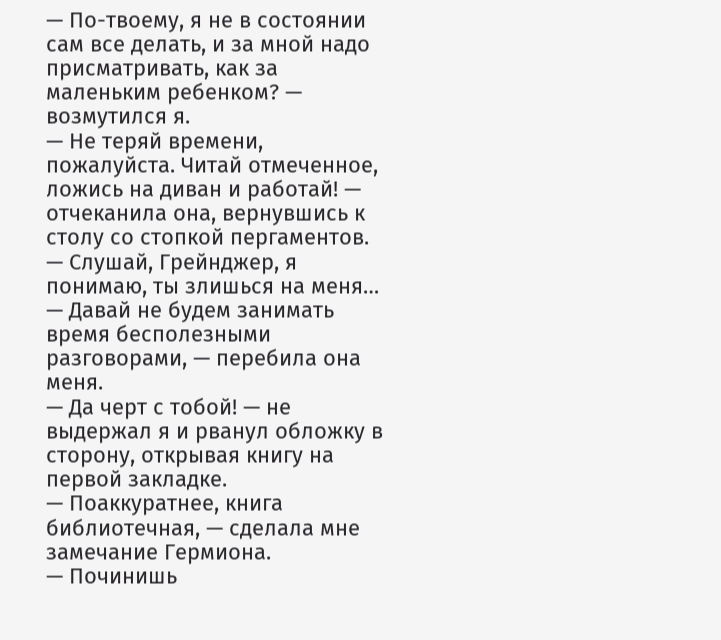— По-твоему, я не в состоянии сам все делать, и за мной надо присматривать, как за маленьким ребенком? — возмутился я.
— Не теряй времени, пожалуйста. Читай отмеченное, ложись на диван и работай! — отчеканила она, вернувшись к столу со стопкой пергаментов.
— Слушай, Грейнджер, я понимаю, ты злишься на меня…
— Давай не будем занимать время бесполезными разговорами, — перебила она меня.
— Да черт с тобой! — не выдержал я и рванул обложку в сторону, открывая книгу на первой закладке.
— Поаккуратнее, книга библиотечная, — сделала мне замечание Гермиона.
— Починишь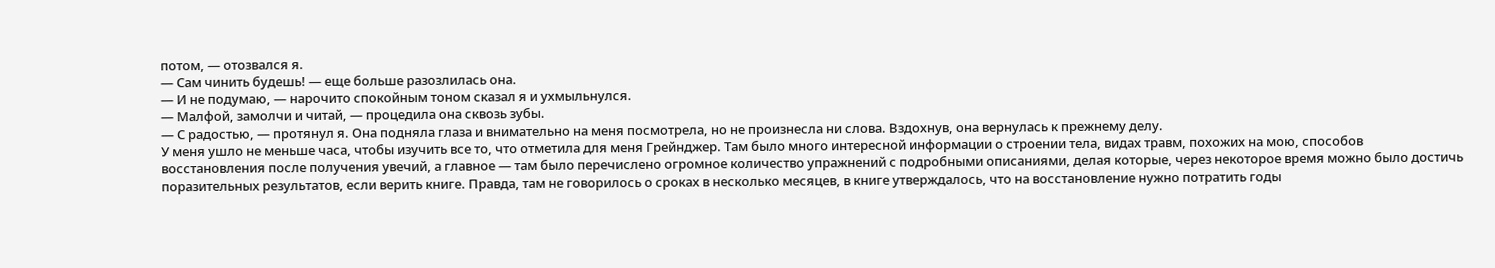потом, — отозвался я.
— Сам чинить будешь! — еще больше разозлилась она.
— И не подумаю, — нарочито спокойным тоном сказал я и ухмыльнулся.
— Малфой, замолчи и читай, — процедила она сквозь зубы.
— С радостью, — протянул я. Она подняла глаза и внимательно на меня посмотрела, но не произнесла ни слова. Вздохнув, она вернулась к прежнему делу.
У меня ушло не меньше часа, чтобы изучить все то, что отметила для меня Грейнджер. Там было много интересной информации о строении тела, видах травм, похожих на мою, способов восстановления после получения увечий, а главное — там было перечислено огромное количество упражнений с подробными описаниями, делая которые, через некоторое время можно было достичь поразительных результатов, если верить книге. Правда, там не говорилось о сроках в несколько месяцев, в книге утверждалось, что на восстановление нужно потратить годы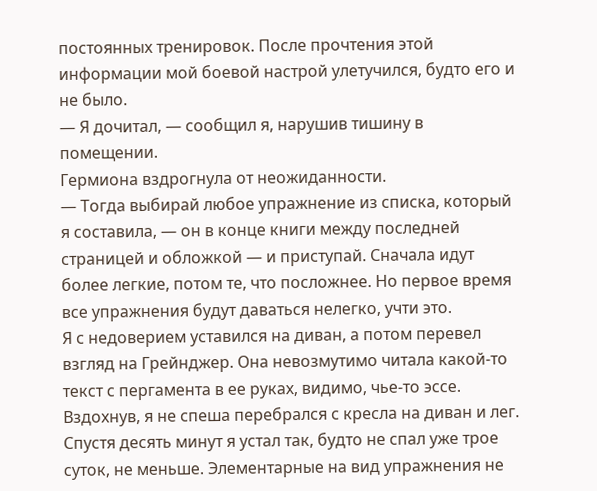постоянных тренировок. После прочтения этой информации мой боевой настрой улетучился, будто его и не было.
— Я дочитал, — сообщил я, нарушив тишину в помещении.
Гермиона вздрогнула от неожиданности.
— Тогда выбирай любое упражнение из списка, который я составила, — он в конце книги между последней страницей и обложкой — и приступай. Сначала идут более легкие, потом те, что посложнее. Но первое время все упражнения будут даваться нелегко, учти это.
Я с недоверием уставился на диван, а потом перевел взгляд на Грейнджер. Она невозмутимо читала какой-то текст с пергамента в ее руках, видимо, чье-то эссе. Вздохнув, я не спеша перебрался с кресла на диван и лег.
Спустя десять минут я устал так, будто не спал уже трое суток, не меньше. Элементарные на вид упражнения не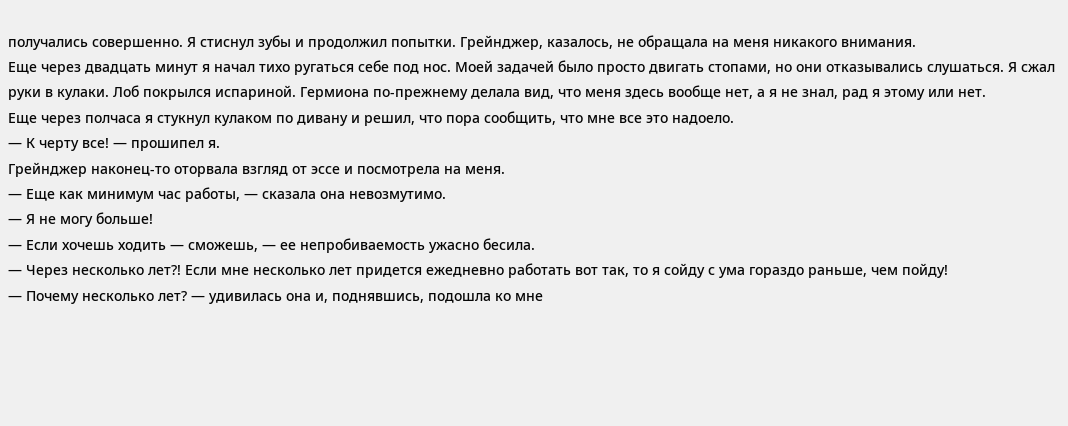получались совершенно. Я стиснул зубы и продолжил попытки. Грейнджер, казалось, не обращала на меня никакого внимания.
Еще через двадцать минут я начал тихо ругаться себе под нос. Моей задачей было просто двигать стопами, но они отказывались слушаться. Я сжал руки в кулаки. Лоб покрылся испариной. Гермиона по-прежнему делала вид, что меня здесь вообще нет, а я не знал, рад я этому или нет.
Еще через полчаса я стукнул кулаком по дивану и решил, что пора сообщить, что мне все это надоело.
— К черту все! — прошипел я.
Грейнджер наконец-то оторвала взгляд от эссе и посмотрела на меня.
— Еще как минимум час работы, — сказала она невозмутимо.
— Я не могу больше!
— Если хочешь ходить — сможешь, — ее непробиваемость ужасно бесила.
— Через несколько лет?! Если мне несколько лет придется ежедневно работать вот так, то я сойду с ума гораздо раньше, чем пойду!
— Почему несколько лет? — удивилась она и, поднявшись, подошла ко мне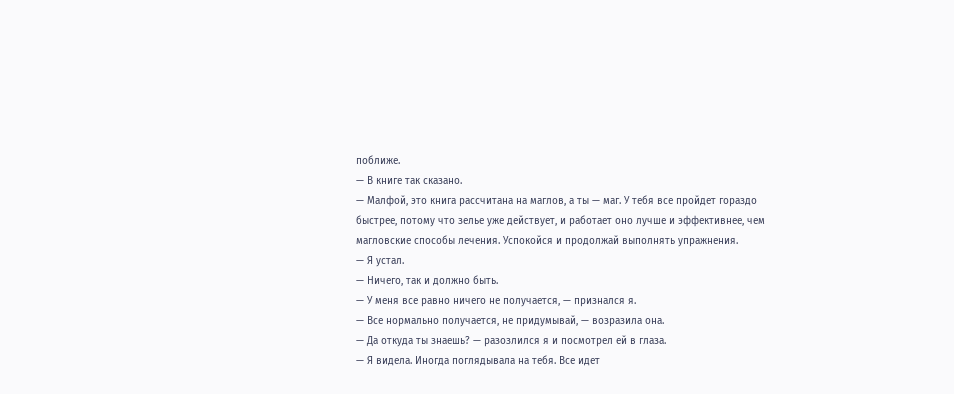поближе.
— В книге так сказано.
— Малфой, это книга рассчитана на маглов, а ты — маг. У тебя все пройдет гораздо быстрее, потому что зелье уже действует, и работает оно лучше и эффективнее, чем магловские способы лечения. Успокойся и продолжай выполнять упражнения.
— Я устал.
— Ничего, так и должно быть.
— У меня все равно ничего не получается, — признался я.
— Все нормально получается, не придумывай, — возразила она.
— Да откуда ты знаешь? — разозлился я и посмотрел ей в глаза.
— Я видела. Иногда поглядывала на тебя. Все идет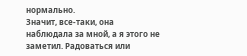нормально.
Значит, все-таки, она наблюдала за мной, а я этого не заметил. Радоваться или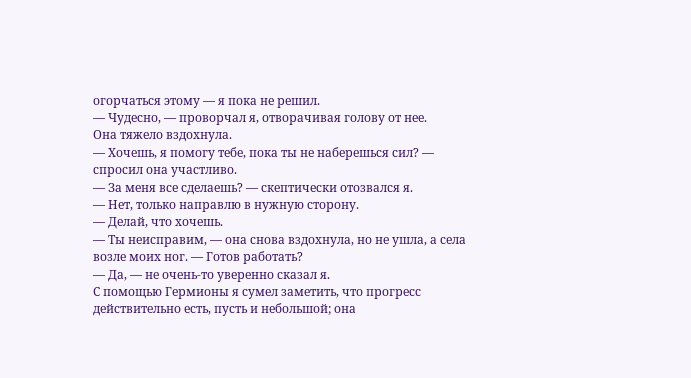огорчаться этому — я пока не решил.
— Чудесно, — проворчал я, отворачивая голову от нее.
Она тяжело вздохнула.
— Хочешь, я помогу тебе, пока ты не наберешься сил? — спросил она участливо.
— За меня все сделаешь? — скептически отозвался я.
— Нет, только направлю в нужную сторону.
— Делай, что хочешь.
— Ты неисправим, — она снова вздохнула, но не ушла, а села возле моих ног. — Готов работать?
— Да, — не очень-то уверенно сказал я.
С помощью Гермионы я сумел заметить, что прогресс действительно есть, пусть и небольшой; она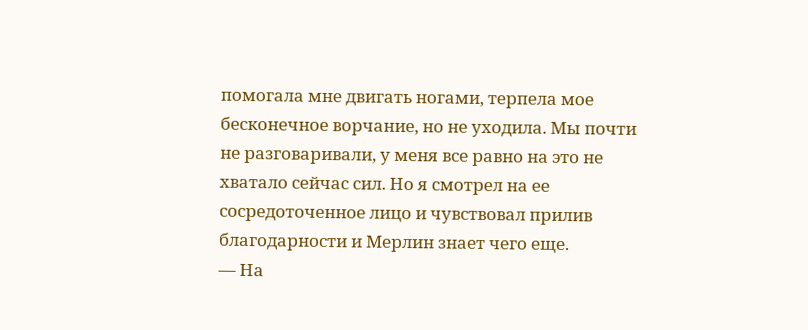помогала мне двигать ногами, терпела мое бесконечное ворчание, но не уходила. Мы почти не разговаривали, у меня все равно на это не хватало сейчас сил. Но я смотрел на ее сосредоточенное лицо и чувствовал прилив благодарности и Мерлин знает чего еще.
— На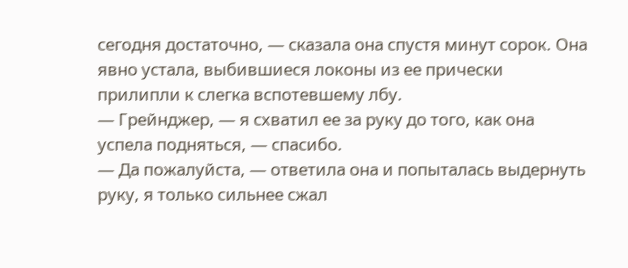сегодня достаточно, — сказала она спустя минут сорок. Она явно устала, выбившиеся локоны из ее прически прилипли к слегка вспотевшему лбу.
— Грейнджер, — я схватил ее за руку до того, как она успела подняться, — спасибо.
— Да пожалуйста, — ответила она и попыталась выдернуть руку, я только сильнее сжал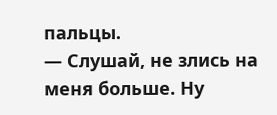пальцы.
— Слушай, не злись на меня больше. Ну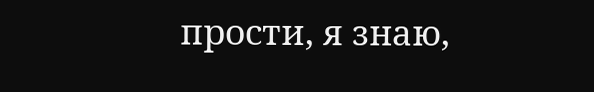прости, я знаю,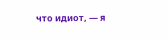что идиот, — я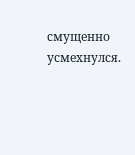смущенно усмехнулся.